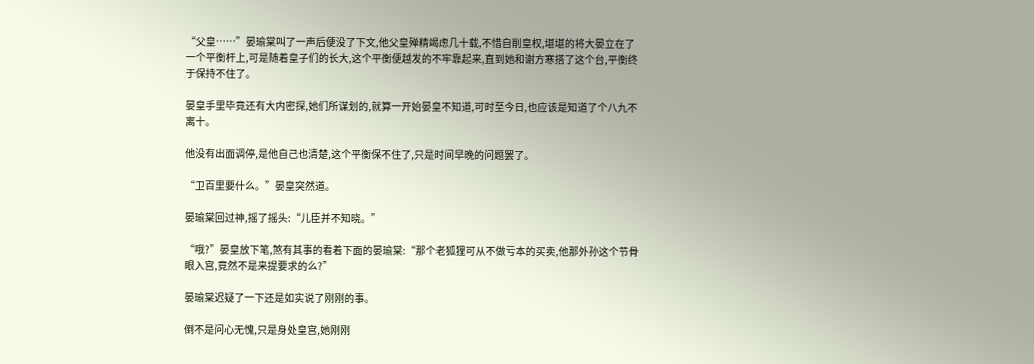“父皇……”晏瑜棠叫了一声后便没了下文,他父皇殚精竭虑几十载,不惜自削皇权,堪堪的将大晏立在了一个平衡杆上,可是随着皇子们的长大,这个平衡便越发的不牢靠起来,直到她和谢方寒搭了这个台,平衡终于保持不住了。

晏皇手里毕竟还有大内密探,她们所谋划的,就算一开始晏皇不知道,可时至今日,也应该是知道了个八九不离十。

他没有出面调停,是他自己也清楚,这个平衡保不住了,只是时间早晚的问题罢了。

“卫百里要什么。”晏皇突然道。

晏瑜棠回过神,摇了摇头:“儿臣并不知晓。”

“哦?”晏皇放下笔,煞有其事的看着下面的晏瑜棠:“那个老狐狸可从不做亏本的买卖,他那外孙这个节骨眼入宫,竟然不是来提要求的么?”

晏瑜棠迟疑了一下还是如实说了刚刚的事。

倒不是问心无愧,只是身处皇宫,她刚刚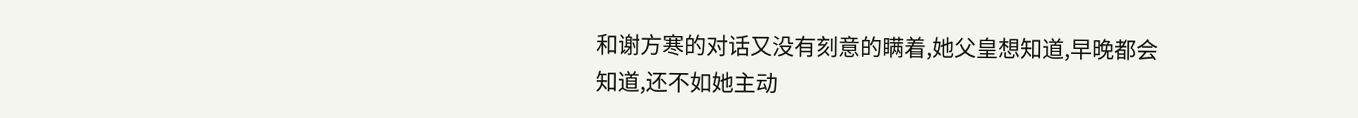和谢方寒的对话又没有刻意的瞒着,她父皇想知道,早晚都会知道,还不如她主动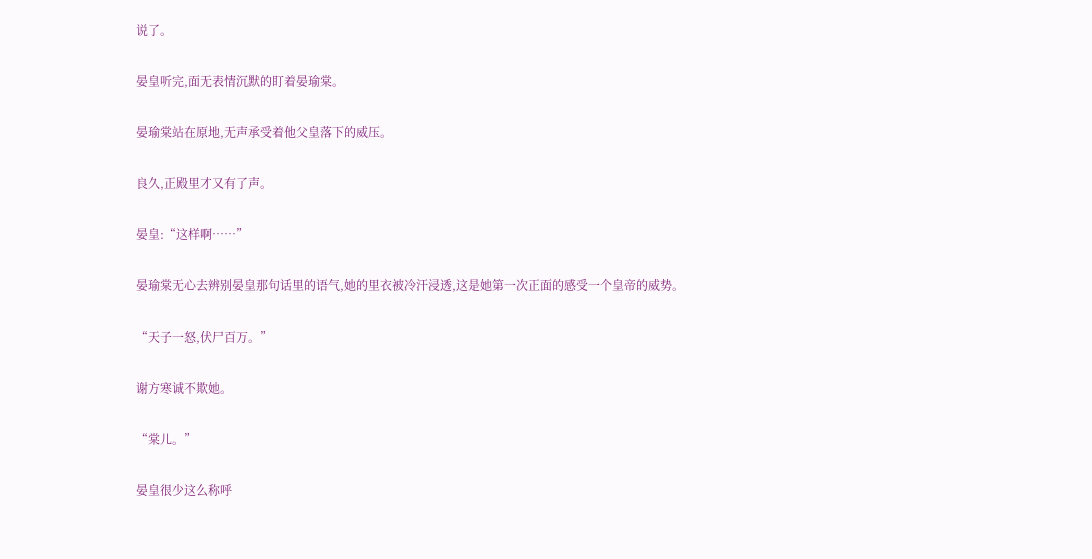说了。

晏皇听完,面无表情沉默的盯着晏瑜棠。

晏瑜棠站在原地,无声承受着他父皇落下的威压。

良久,正殿里才又有了声。

晏皇:“这样啊……”

晏瑜棠无心去辨别晏皇那句话里的语气,她的里衣被冷汗浸透,这是她第一次正面的感受一个皇帝的威势。

“天子一怒,伏尸百万。”

谢方寒诚不欺她。

“棠儿。”

晏皇很少这么称呼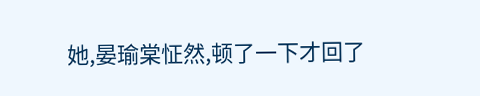她,晏瑜棠怔然,顿了一下才回了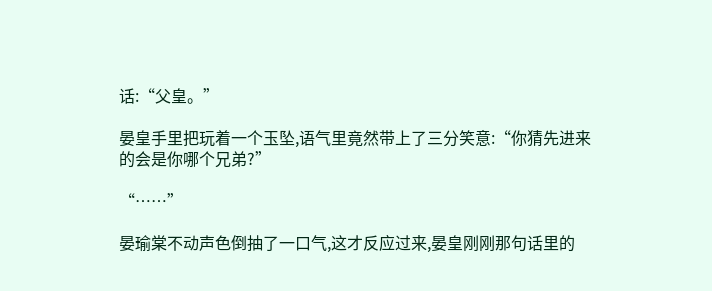话:“父皇。”

晏皇手里把玩着一个玉坠,语气里竟然带上了三分笑意:“你猜先进来的会是你哪个兄弟?”

“……”

晏瑜棠不动声色倒抽了一口气,这才反应过来,晏皇刚刚那句话里的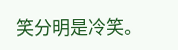笑分明是冷笑。